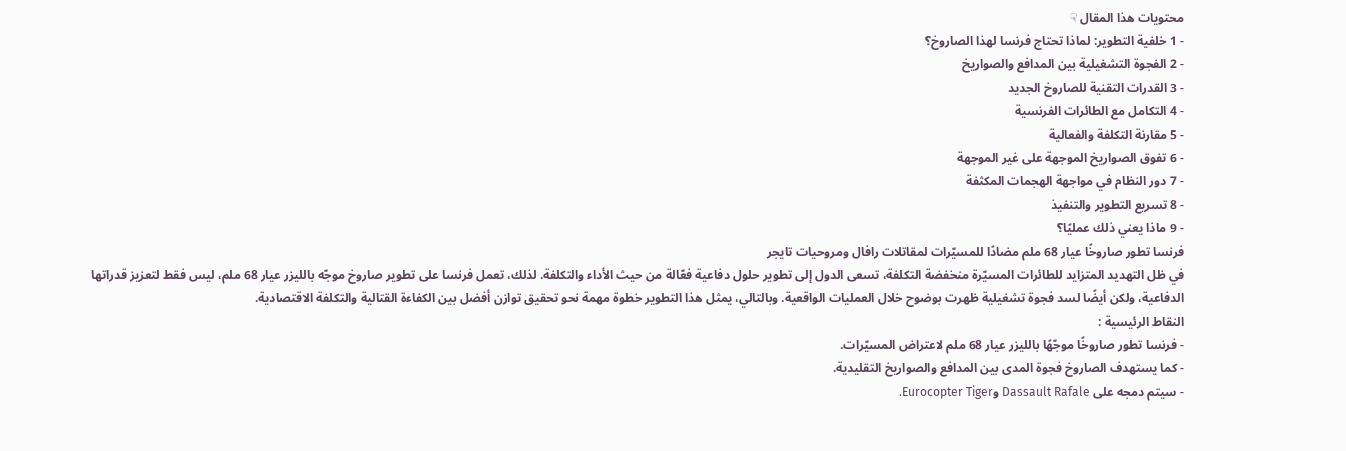محتويات هذا المقال ☟
- 1 خلفية التطوير: لماذا تحتاج فرنسا لهذا الصاروخ؟
- 2 الفجوة التشغيلية بين المدافع والصواريخ
- 3 القدرات التقنية للصاروخ الجديد
- 4 التكامل مع الطائرات الفرنسية
- 5 مقارنة التكلفة والفعالية
- 6 تفوق الصواريخ الموجهة على غير الموجهة
- 7 دور النظام في مواجهة الهجمات المكثفة
- 8 تسريع التطوير والتنفيذ
- 9 ماذا يعني ذلك عمليًا؟
فرنسا تطور صاروخًا عيار 68 ملم مضادًا للمسيّرات لمقاتلات رافال ومروحيات تايجر
في ظل التهديد المتزايد للطائرات المسيّرة منخفضة التكلفة، تسعى الدول إلى تطوير حلول دفاعية فعّالة من حيث الأداء والتكلفة. لذلك، تعمل فرنسا على تطوير صاروخ موجّه بالليزر عيار 68 ملم، ليس فقط لتعزيز قدراتها الدفاعية، ولكن أيضًا لسد فجوة تشغيلية ظهرت بوضوح خلال العمليات الواقعية. وبالتالي، يمثل هذا التطوير خطوة مهمة نحو تحقيق توازن أفضل بين الكفاءة القتالية والتكلفة الاقتصادية.
النقاط الرئيسية :
- فرنسا تطور صاروخًا موجّهًا بالليزر عيار 68 ملم لاعتراض المسيّرات.
- كما يستهدف الصاروخ فجوة المدى بين المدافع والصواريخ التقليدية.
- سيتم دمجه على Dassault Rafale وEurocopter Tiger.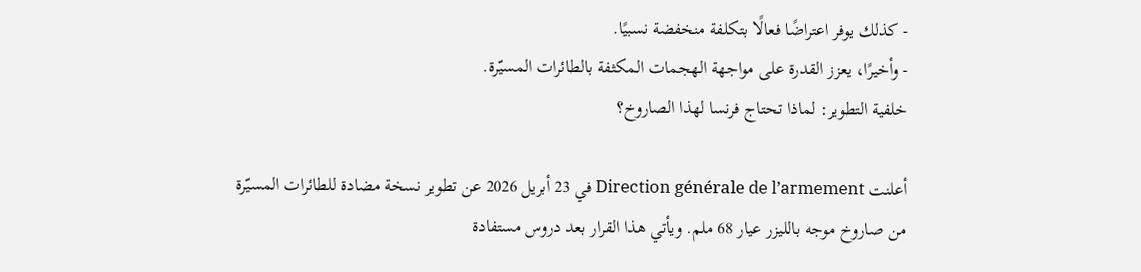- كذلك يوفر اعتراضًا فعالًا بتكلفة منخفضة نسبيًا.
- وأخيرًا، يعزز القدرة على مواجهة الهجمات المكثفة بالطائرات المسيّرة.
خلفية التطوير: لماذا تحتاج فرنسا لهذا الصاروخ؟

أعلنت Direction générale de l’armement في 23 أبريل 2026 عن تطوير نسخة مضادة للطائرات المسيّرة من صاروخ موجه بالليزر عيار 68 ملم. ويأتي هذا القرار بعد دروس مستفادة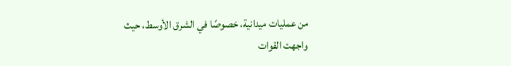من عمليات ميدانية، خصوصًا في الشرق الأوسط، حيث واجهت القوات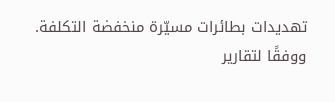تهديدات بطائرات مسيّرة منخفضة التكلفة.
ووفقًا لتقارير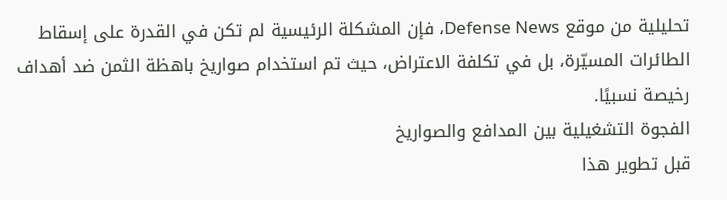تحليلية من موقع Defense News، فإن المشكلة الرئيسية لم تكن في القدرة على إسقاط الطائرات المسيّرة، بل في تكلفة الاعتراض، حيث تم استخدام صواريخ باهظة الثمن ضد أهداف رخيصة نسبيًا.
الفجوة التشغيلية بين المدافع والصواريخ
قبل تطوير هذا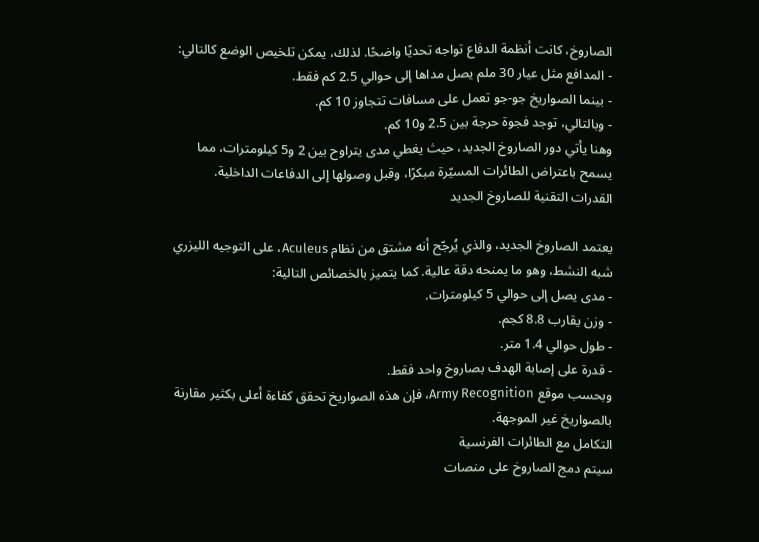الصاروخ، كانت أنظمة الدفاع تواجه تحديًا واضحًا. لذلك، يمكن تلخيص الوضع كالتالي:
- المدافع مثل عيار 30 ملم يصل مداها إلى حوالي 2.5 كم فقط.
- بينما الصواريخ جو-جو تعمل على مسافات تتجاوز 10 كم.
- وبالتالي، توجد فجوة حرجة بين 2.5 و10 كم.
وهنا يأتي دور الصاروخ الجديد، حيث يغطي مدى يتراوح بين 2 و5 كيلومترات، مما يسمح باعتراض الطائرات المسيّرة مبكرًا، وقبل وصولها إلى الدفاعات الداخلية.
القدرات التقنية للصاروخ الجديد

يعتمد الصاروخ الجديد، والذي يُرجّح أنه مشتق من نظام Aculeus، على التوجيه الليزري شبه النشط، وهو ما يمنحه دقة عالية. كما يتميز بالخصائص التالية:
- مدى يصل إلى حوالي 5 كيلومترات.
- وزن يقارب 8.8 كجم.
- طول حوالي 1.4 متر.
- قدرة على إصابة الهدف بصاروخ واحد فقط.
وبحسب موقع Army Recognition، فإن هذه الصواريخ تحقق كفاءة أعلى بكثير مقارنة بالصواريخ غير الموجهة.
التكامل مع الطائرات الفرنسية
سيتم دمج الصاروخ على منصات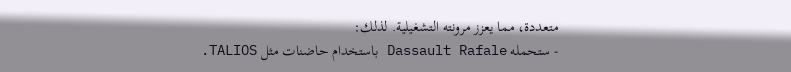متعددة، مما يعزز مرونته التشغيلية. لذلك:
- ستحمله Dassault Rafale باستخدام حاضنات مثل TALIOS.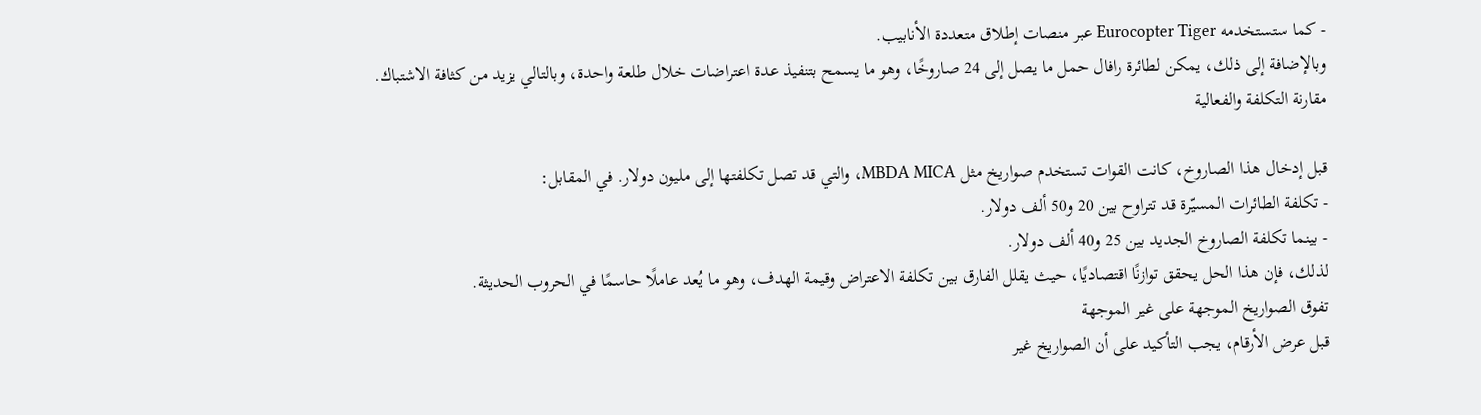- كما ستستخدمه Eurocopter Tiger عبر منصات إطلاق متعددة الأنابيب.
وبالإضافة إلى ذلك، يمكن لطائرة رافال حمل ما يصل إلى 24 صاروخًا، وهو ما يسمح بتنفيذ عدة اعتراضات خلال طلعة واحدة، وبالتالي يزيد من كثافة الاشتباك.
مقارنة التكلفة والفعالية

قبل إدخال هذا الصاروخ، كانت القوات تستخدم صواريخ مثل MBDA MICA، والتي قد تصل تكلفتها إلى مليون دولار. في المقابل:
- تكلفة الطائرات المسيّرة قد تتراوح بين 20 و50 ألف دولار.
- بينما تكلفة الصاروخ الجديد بين 25 و40 ألف دولار.
لذلك، فإن هذا الحل يحقق توازنًا اقتصاديًا، حيث يقلل الفارق بين تكلفة الاعتراض وقيمة الهدف، وهو ما يُعد عاملًا حاسمًا في الحروب الحديثة.
تفوق الصواريخ الموجهة على غير الموجهة
قبل عرض الأرقام، يجب التأكيد على أن الصواريخ غير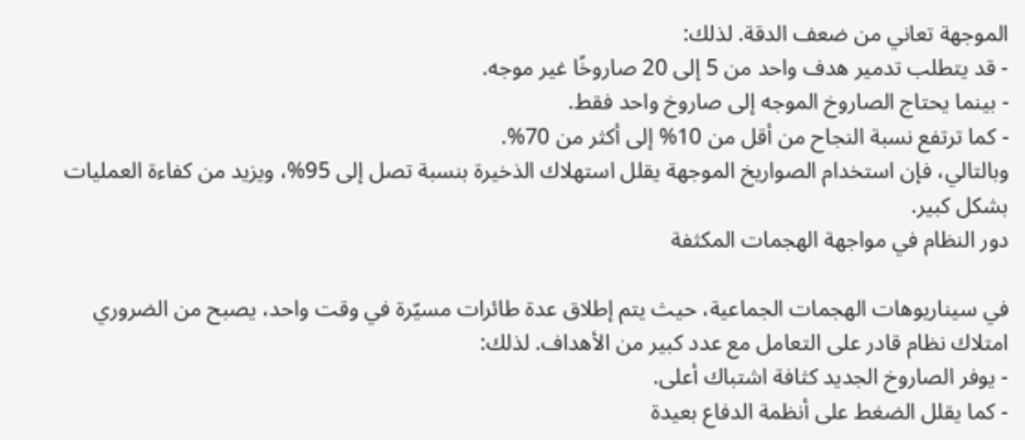الموجهة تعاني من ضعف الدقة. لذلك:
- قد يتطلب تدمير هدف واحد من 5 إلى 20 صاروخًا غير موجه.
- بينما يحتاج الصاروخ الموجه إلى صاروخ واحد فقط.
- كما ترتفع نسبة النجاح من أقل من 10% إلى أكثر من 70%.
وبالتالي، فإن استخدام الصواريخ الموجهة يقلل استهلاك الذخيرة بنسبة تصل إلى 95%، ويزيد من كفاءة العمليات بشكل كبير.
دور النظام في مواجهة الهجمات المكثفة

في سيناريوهات الهجمات الجماعية، حيث يتم إطلاق عدة طائرات مسيّرة في وقت واحد، يصبح من الضروري امتلاك نظام قادر على التعامل مع عدد كبير من الأهداف. لذلك:
- يوفر الصاروخ الجديد كثافة اشتباك أعلى.
- كما يقلل الضغط على أنظمة الدفاع بعيدة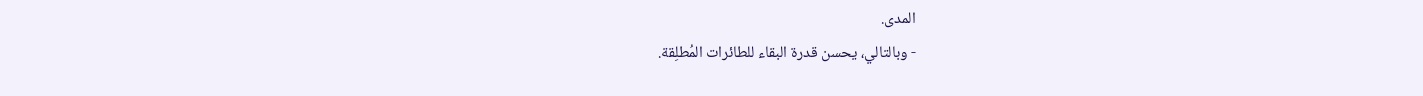المدى.
- وبالتالي، يحسن قدرة البقاء للطائرات المُطلِقة.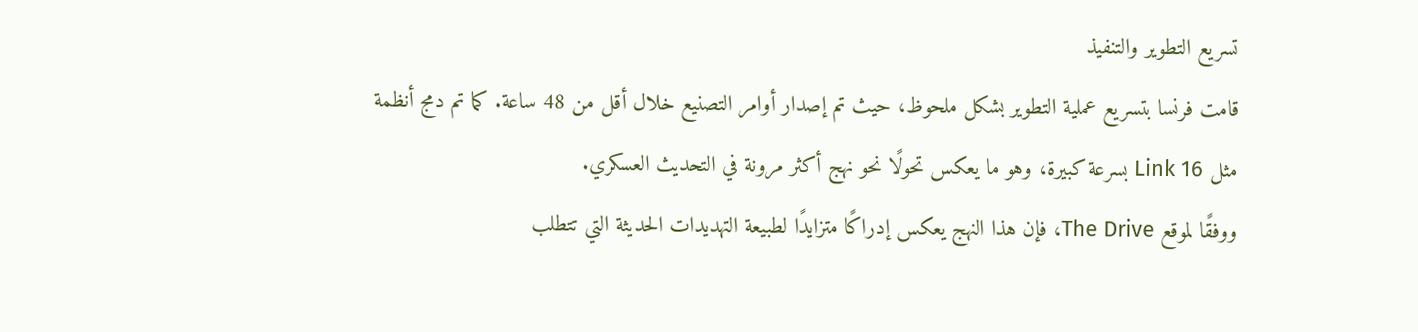تسريع التطوير والتنفيذ
قامت فرنسا بتسريع عملية التطوير بشكل ملحوظ، حيث تم إصدار أوامر التصنيع خلال أقل من 48 ساعة. كما تم دمج أنظمة مثل Link 16 بسرعة كبيرة، وهو ما يعكس تحولًا نحو نهج أكثر مرونة في التحديث العسكري.
ووفقًا لموقع The Drive، فإن هذا النهج يعكس إدراكًا متزايدًا لطبيعة التهديدات الحديثة التي تتطلب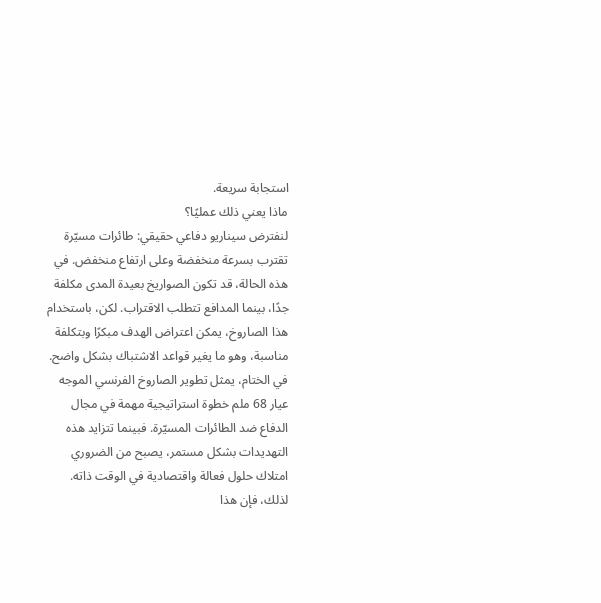استجابة سريعة.
ماذا يعني ذلك عمليًا؟
لنفترض سيناريو دفاعي حقيقي: طائرات مسيّرة تقترب بسرعة منخفضة وعلى ارتفاع منخفض. في هذه الحالة، قد تكون الصواريخ بعيدة المدى مكلفة جدًا، بينما المدافع تتطلب الاقتراب. لكن، باستخدام هذا الصاروخ، يمكن اعتراض الهدف مبكرًا وبتكلفة مناسبة، وهو ما يغير قواعد الاشتباك بشكل واضح.
في الختام، يمثل تطوير الصاروخ الفرنسي الموجه عيار 68 ملم خطوة استراتيجية مهمة في مجال الدفاع ضد الطائرات المسيّرة. فبينما تتزايد هذه التهديدات بشكل مستمر، يصبح من الضروري امتلاك حلول فعالة واقتصادية في الوقت ذاته. لذلك، فإن هذا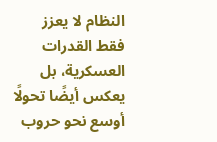النظام لا يعزز فقط القدرات العسكرية، بل يعكس أيضًا تحولًا أوسع نحو حروب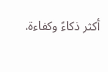أكثر ذكاءً وكفاءة.